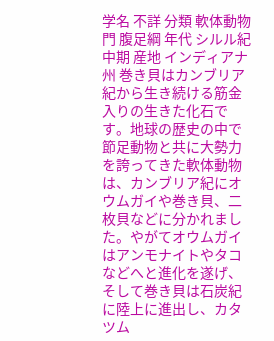学名 不詳 分類 軟体動物門 腹足綱 年代 シルル紀中期 産地 インディアナ州 巻き貝はカンブリア紀から生き続ける筋金入りの生きた化石です。地球の歴史の中で節足動物と共に大勢力を誇ってきた軟体動物は、カンブリア紀にオウムガイや巻き貝、二枚貝などに分かれました。やがてオウムガイはアンモナイトやタコなどへと進化を遂げ、そして巻き貝は石炭紀に陸上に進出し、カタツム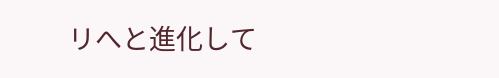リへと進化して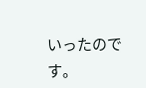いったのです。